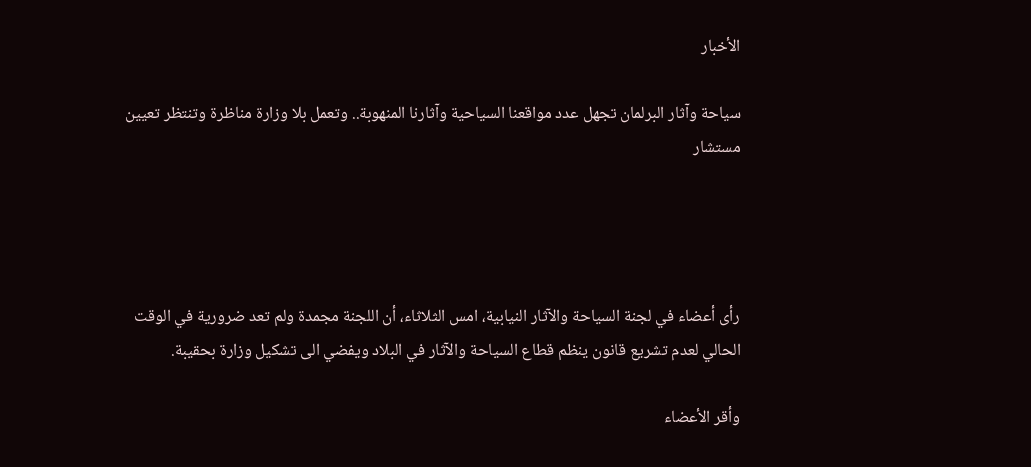الأخبار

سياحة وآثار البرلمان تجهل عدد مواقعنا السياحية وآثارنا المنهوبة.. وتعمل بلا وزارة مناظرة وتنتظر تعيين مستشار




رأى أعضاء في لجنة السياحة والآثار النيابية، امس الثلاثاء، أن اللجنة مجمدة ولم تعد ضرورية في الوقت الحالي لعدم تشريع قانون ينظم قطاع السياحة والآثار في البلاد ويفضي الى تشكيل وزارة بحقيبة.

وأقر الأعضاء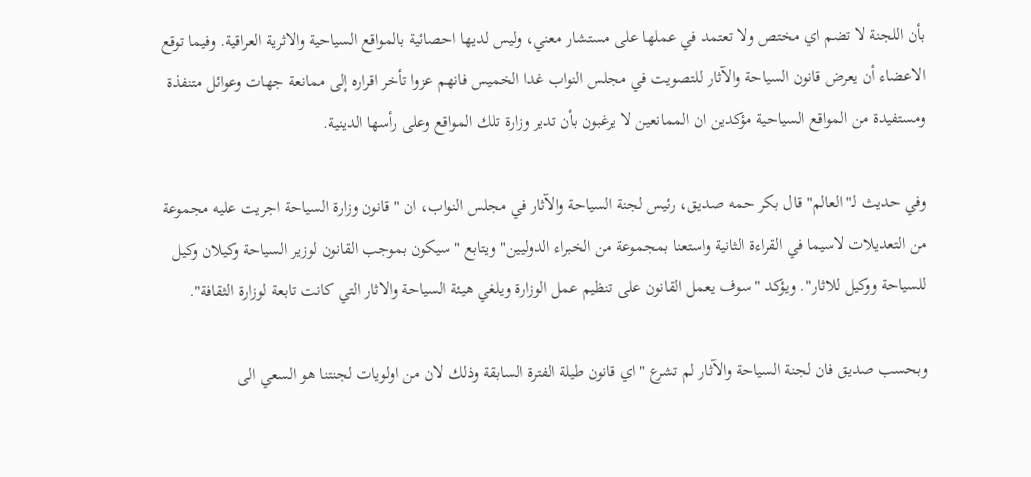بأن اللجنة لا تضم اي مختص ولا تعتمد في عملها على مستشار معني، وليس لديها احصائية بالمواقع السياحية والاثرية العراقية. وفيما توقع الاعضاء أن يعرض قانون السياحة والآثار للتصويت في مجلس النواب غدا الخميس فانهم عزوا تأخر اقراره إلى ممانعة جهات وعوائل متنفذة ومستفيدة من المواقع السياحية مؤكدين ان الممانعين لا يرغبون بأن تدير وزارة تلك المواقع وعلى رأسها الدينية.

وفي حديث لـ"العالم" قال بكر حمه صديق، رئيس لجنة السياحة والآثار في مجلس النواب، ان "قانون وزارة السياحة اجريت عليه مجموعة من التعديلات لاسيما في القراءة الثانية واستعنا بمجموعة من الخبراء الدوليين" ويتابع "سيكون بموجب القانون لوزير السياحة وكيلان وكيل للسياحة ووكيل للاثار". ويؤكد "سوف يعمل القانون على تنظيم عمل الوزارة ويلغي هيئة السياحة والاثار التي كانت تابعة لوزارة الثقافة".

وبحسب صديق فان لجنة السياحة والآثار لم تشرع "اي قانون طيلة الفترة السابقة وذلك لان من اولويات لجنتنا هو السعي الى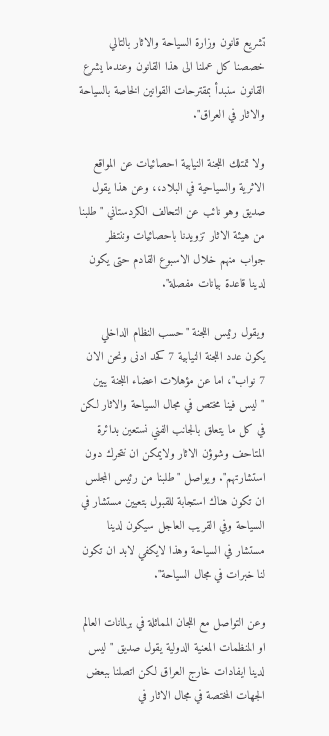تشريع قانون وزارة السياحة والاثار بالتالي خصصنا كل عملنا الى هذا القانون وعندما يشرع القانون سنبدأ بمقترحات القوانين الخاصة بالسياحة والاثار في العراق".

ولا تمتلك اللجنة النيابية احصائيات عن المواقع الاثرية والسياحية في البلاد،، وعن هذا يقول صديق وهو نائب عن التحالف الكردستاني "طلبنا من هيئة الاثار تزويدنا باحصائيات وننتظر جواب منهم خلال الاسبوع القادم حتى يكون لدينا قاعدة بيانات مفصلة".

ويقول رئيس اللجنة "حسب النظام الداخلي يكون عدد اللجنة النيابية 7 كحد ادنى ونحن الان 7 نواب"، اما عن مؤهلات اعضاء اللجنة يبين "ليس فينا مختص في مجال السياحة والاثار لكن في كل ما يتعلق بالجانب الفني نستعين بدائرة المتاحف وشوؤن الاثار ولايمكن ان نتحرك دون استشارتهم". ويواصل "طلبنا من رئيس المجلس ان تكون هناك استجابة للقبول بتعيين مستشار في السياحة وفي القريب العاجل سيكون لدينا مستشار في السياحة وهذا لايكفي لابد ان تكون لنا خبرات في مجال السياحة".

وعن التواصل مع اللجان المماثلة في برلمانات العالم او المنظمات المعنية الدولية يقول صديق "ليس لدينا ايفادات خارج العراق لكن اتصلنا ببعض الجهات المختصة في مجال الاثار في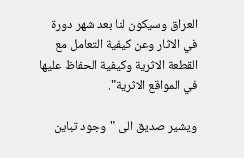العراق وسيكون لنا بعد شهر دورة في الاثار وعن كيفية التعامل مع القطعة الاثرية وكيفية الحفاظ عليها في المواقع الاثرية".

ويشير صديق الى "وجود تباين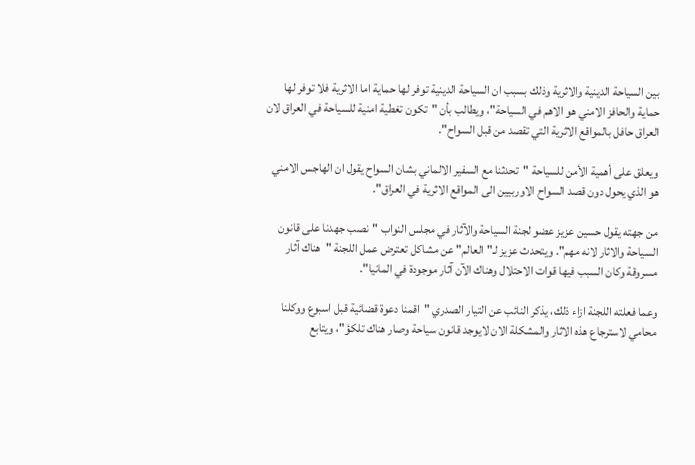بين السياحة الدينية والاثرية وذلك بسبب ان السياحة الدينية توفر لها حماية اما الاثرية فلا توفر لها حماية والحافز الامني هو الاهم في السياحة"، ويطالب بأن "تكون تغطية امنية للسياحة في العراق لان العراق حافل بالمواقع الاثرية التي تقصد من قبل السواح".

ويعلق على أهمية الأمن للسياحة "تحدثنا مع السفير الالماني بشان السواح يقول ان الهاجس الامني هو الذي يحول دون قصد السواح الاوربيين الى المواقع الاثرية في العراق".

من جهته يقول حسين عزيز عضو لجنة السياحة والآثار في مجلس النواب "نصب جهدنا على قانون السياحة والاثار لانه مهم". ويتحدث عزيز لـ"العالم" عن مشاكل تعترض عمل اللجنة "هناك آثار مسروقة وكان السبب فيها قوات الاحتلال وهناك الآن آثار موجودة في المانيا".

وعما فعلته اللجنة ازاء ذلك، يذكر النائب عن التيار الصدري "اقمنا دعوة قضائية قبل اسبوع ووكلنا محامي لاسترجاع هذه الاثار والمشكلة الان لايوجد قانون سياحة وصار هناك تلكؤ"، ويتابع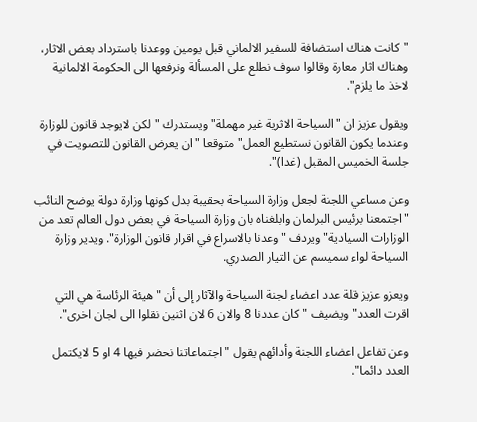"كانت هناك استضافة للسفير الالماني قبل يومين ووعدنا باسترداد بعض الاثار، وهناك اثار معارة وقالوا سوف نطلع على المسألة ونرفعها الى الحكومة الالمانية لاخذ ما يلزم".

ويقول عزيز ان "السياحة الاثرية غير مهملة" ويستدرك "لكن لايوجد قانون للوزارة وعندما يكون القانون نستطيع العمل" متوقعا "ان يعرض القانون للتصويت في جلسة الخميس المقبل (غدا)".

وعن مساعي اللجنة لجعل وزارة السياحة بحقيبة بدل كونها وزارة دولة يوضح النائب "اجتمعنا برئيس البرلمان وابلغناه بان وزارة السياحة في بعض دول العالم تعد من الوزارات السيادية" ويردف "وعدنا بالاسراع في اقرار قانون الوزارة". ويدير وزارة السياحة لواء سميسم عن التيار الصدري.

ويعزو عزيز قلة عدد اعضاء لجنة السياحة والآثار إلى أن "هيئة الرئاسة هي التي اقرت العدد" ويضيف "كان عددنا 8 والان 6 لان اثنين نقلوا الى لجان اخرى".

وعن تفاعل اعضاء اللجنة وأدائهم يقول "اجتماعاتنا نحضر فيها 4 او 5 لايكتمل العدد دائما".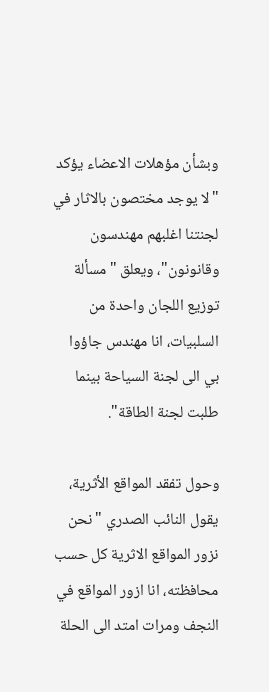وبشأن مؤهلات الاعضاء يؤكد "لا يوجد مختصون بالاثار في لجنتنا اغلبهم مهندسون وقانونون"، ويعلق "مسألة توزيع اللجان واحدة من السلبيات، انا مهندس جاؤوا بي الى لجنة السياحة بينما طلبت لجنة الطاقة".

وحول تفقد المواقع الأثرية، يقول النائب الصدري "نحن نزور المواقع الاثرية كل حسب محافظته، انا ازور المواقع في النجف ومرات امتد الى الحلة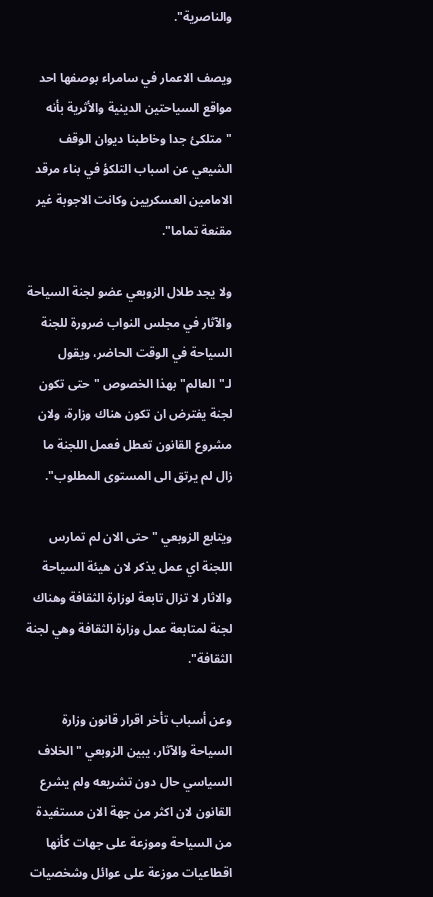والناصرية".

ويصف الاعمار في سامراء بوصفها احد مواقع السياحتين الدينية والأثرية بأنه "متلكئ جدا وخاطبنا ديوان الوقف الشيعي عن اسباب التلكؤ في بناء مرقد الامامين العسكريين وكانت الاجوبة غير مقنعة تماما".

ولا يجد طلال الزوبعي عضو لجنة السياحة والآثار في مجلس النواب ضرورة للجنة السياحة في الوقت الحاضر، ويقول لـ"العالم" بهذا الخصوص "حتى تكون لجنة يفترض ان تكون هناك وزارة، ولان مشروع القانون تعطل فعمل اللجنة ما زال لم يرتق الى المستوى المطلوب".

ويتابع الزوبعي "حتى الان لم تمارس اللجنة اي عمل يذكر لان هيئة السياحة والاثار لا تزال تابعة لوزارة الثقافة وهناك لجنة لمتابعة عمل وزارة الثقافة وهي لجنة الثقافة".

وعن أسباب تأخر اقرار قانون وزارة السياحة والآثار، يبين الزوبعي "الخلاف السياسي حال دون تشريعه ولم يشرع القانون لان اكثر من جهة الان مستفيدة من السياحة وموزعة على جهات كأنها اقطاعيات موزعة على عوائل وشخصيات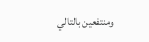ومنتفعين بالتالي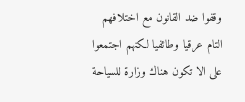وقفوا ضد القانون مع اختلافهم التام عرقيا وطائفيا لكنهم اجتمعوا على الا تكون هناك وزارة للسياحة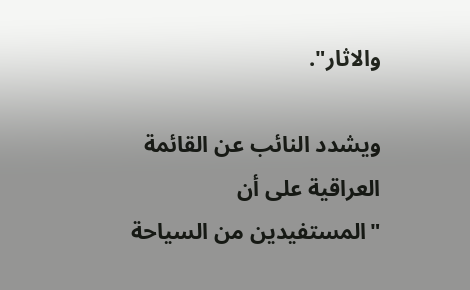والاثار".

ويشدد النائب عن القائمة العراقية على أن "المستفيدين من السياحة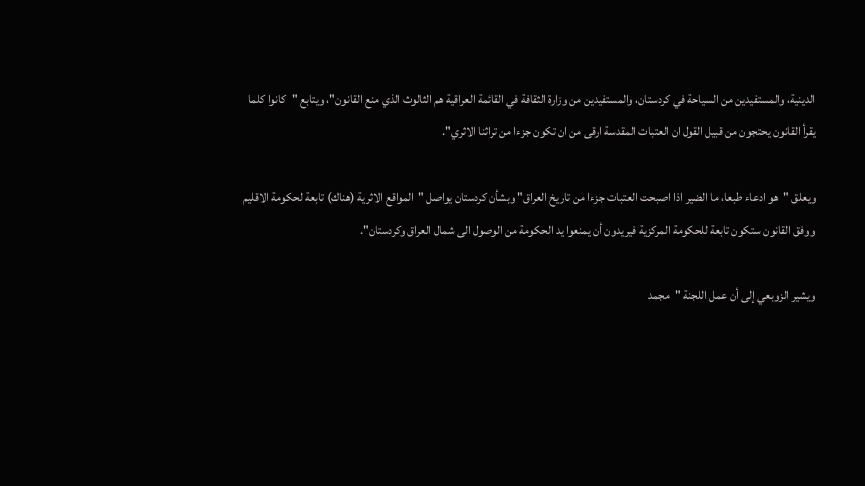الدينية، والمستفيدين من السياحة في كردستان، والمستفيدين من وزارة الثقافة في القائمة العراقية هم الثالوث الذي منع القانون"، ويتابع "كانوا كلما يقرأ القانون يحتجون من قبيل القول ان العتبات المقدسة ارقى من ان تكون جزءا من تراثنا الاثري".

ويعلق "هو ادعاء طبعا، ما الضير اذا اصبحت العتبات جزءا من تاريخ العراق" وبشأن كردستان يواصل "المواقع الاثرية (هناك) تابعة لحكومة الاقليم ووفق القانون ستكون تابعة للحكومة المركزية فيريدون أن يمنعوا يد الحكومة من الوصول الى شمال العراق وكردستان".

ويشير الزوبعي إلى أن عمل اللجنة "مجمد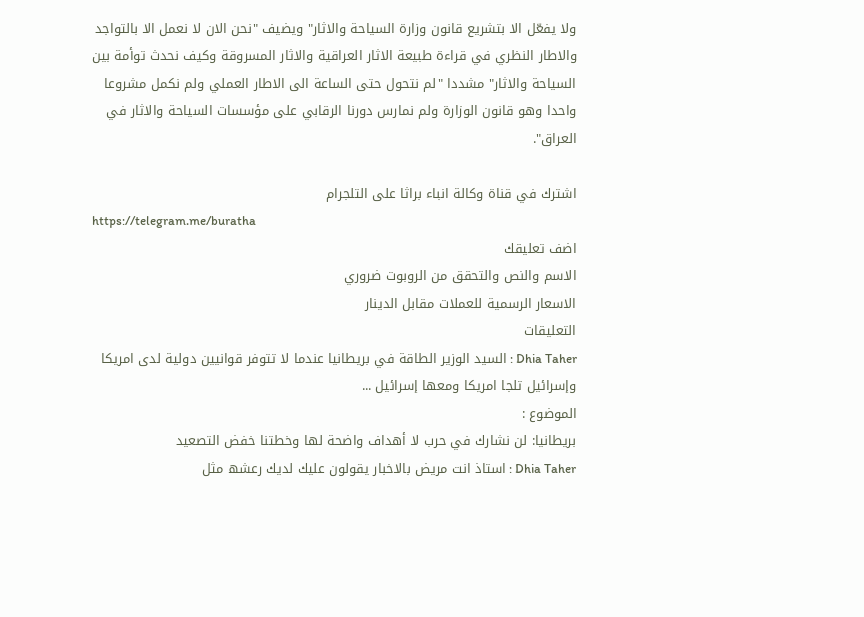ولا يفعّل الا بتشريع قانون وزارة السياحة والاثار" ويضيف "نحن الان لا نعمل الا بالتواجد والاطار النظري في قراءة طبيعة الاثار العراقية والاثار المسروقة وكيف نحدث توأمة بين السياحة والاثار" مشددا "لم نتحول حتى الساعة الى الاطار العملي ولم نكمل مشروعا واحدا وهو قانون الوزارة ولم نمارس دورنا الرقابي على مؤسسات السياحة والاثار في العراق".

اشترك في قناة وكالة انباء براثا على التلجرام
https://telegram.me/buratha
اضف تعليقك
الاسم والنص والتحقق من الروبوت ضروري
الاسعار الرسمية للعملات مقابل الدينار
التعليقات
Dhia Taher : السيد الوزير الطاقة في بريطانيا عندما لا تتوفر قوانيين دولية لدى امريكا وإسرائيل تلجا امريكا ومعھا إسرائيل ...
الموضوع :
بريطانيا: لن نشارك في حرب لا أهداف واضحة لها وخطتنا خفض التصعيد
Dhia Taher : استاذ انت مريض بالاخبار يقولون عليك لديك رعشھ مثل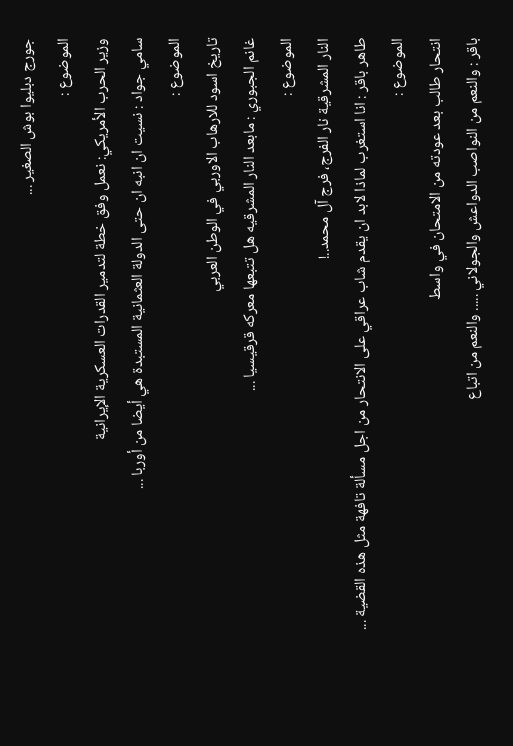جورج دبليوا بوش الصغير ...
الموضوع :
وزير الحرب الأمريكي: نعمل وفق خطة لتدمير القدرات العسكرية الإيرانية
سامي جواد : نسيت ان انبه ان حتى الدولة العثمانية المستبدة هي أيضا من أوربا ...
الموضوع :
تاريخ اسود للارهاب الاوربي في الوطن العربي
غانم الجبوري : مابعد النار المشرقيه هل تتبعها معركه قرقيسيا ...
الموضوع :
النار المشرقية نار الفرج، فرج آل محمد..!
طاهر باقر : انا استغرب لماذا لابد ان يقدم شاب عراقي على الانتحار من اجل مسألة تافهة مثل هذه القضية ...
الموضوع :
انتحار طالب بعد عودته من الامتحان في واسط
باقر : والنعم من النواصب الدواعش والجولاني ..... والنعم من اتباع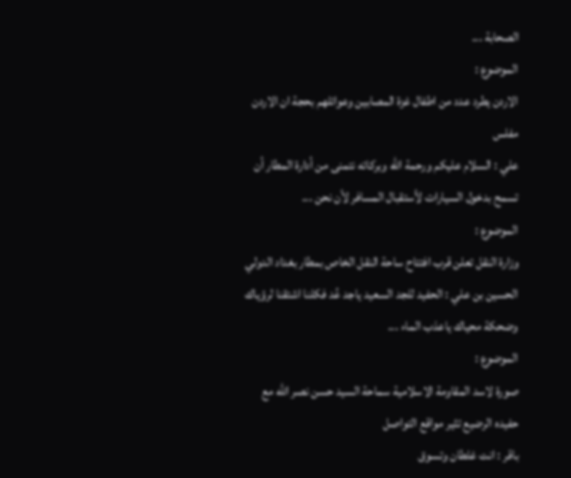الصحابة ...
الموضوع :
الاردن يطرد عدد من اطفال غزة المصابين وعوائلهم بحجة ان الاردن مفلس
علي : السلام عليكم ورحمة الله وبركاته نتمنى من أدارة المطار أن تسمح بدخول السيارات لأستقبال المسافر لأن نحن ...
الموضوع :
وزارة النقل تعلن قرب افتتاح ساحة النقل الخاص بمطار بغداد الدولي
الحسين بن علي : الحفيد للجد السعيد ياجد عُد فكلنا اشتقنا لرؤياك وضحكة محياك ياعذب الماء ...
الموضوع :
صورة لاسد المقاومة الاسلامية سماحة السيد حسن نصر الله مع حفيده الرضيع تثير مواقع التواصل
باقر : انت غلطان وتسوق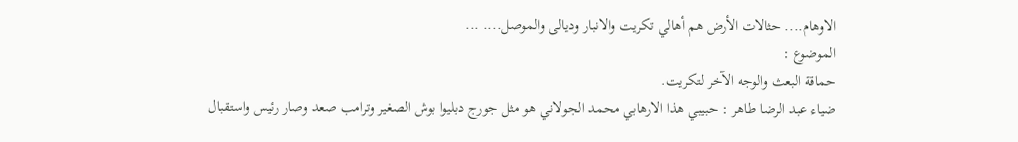الاوهام.... حثالات الأرض هم أهالي تكريت والانبار وديالى والموصل.... ...
الموضوع :
حماقة البعث والوجه الآخر لتكريت.
ضياء عبد الرضا طاهر : حبيبي ھذا الارھابي محمد الجولاني ھو مثل جورج دبليوا بوش الصغير وترامب صعد وصار رئيس واستقبال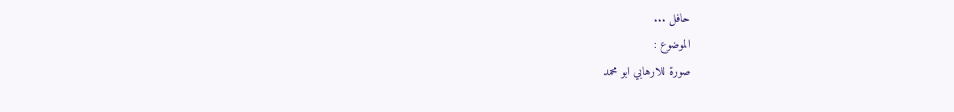حافل ...
الموضوع :
صورة للارهابي ابو محمد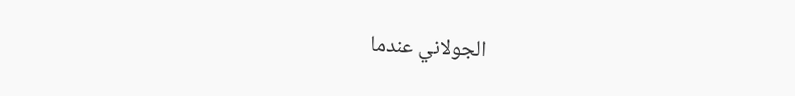الجولاني عندما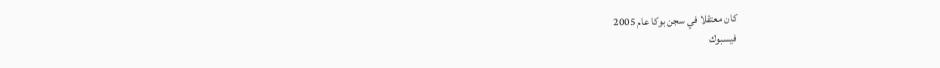كان معتقلا في سجن بوكا عام 2005
فيسبوك